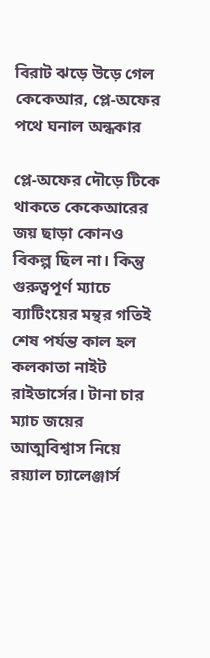বিরাট ঝড়ে উড়ে গেল কেকেআর, প্লে-অফের পথে ঘনাল অন্ধকার

প্লে-অফের দৌড়ে টিকে থাকতে কেকেআরের জয় ছাড়া কোনও বিকল্প ছিল না। কিন্তু গুরুত্বপূর্ণ ম্যাচে ব্যাটিংয়ের মন্থর গতিই শেষ পর্যন্ত কাল হল কলকাতা নাইট রাইডার্সের। টানা চার ম্যাচ জয়ের আত্মবিশ্বাস নিয়ে রয়্যাল চ্যালেঞ্জার্স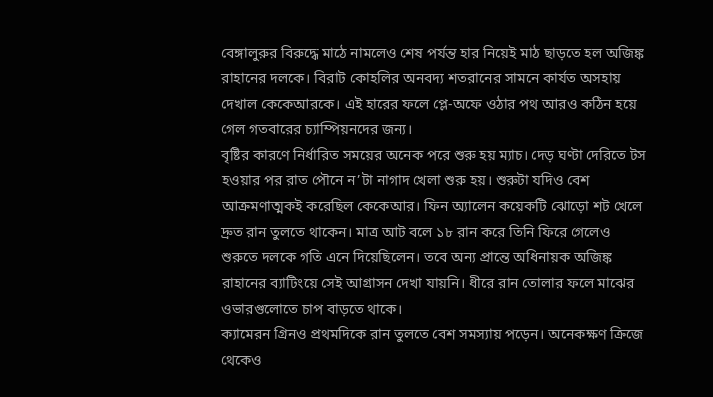বেঙ্গালুরুর বিরুদ্ধে মাঠে নামলেও শেষ পর্যন্ত হার নিয়েই মাঠ ছাড়তে হল অজিঙ্ক রাহানের দলকে। বিরাট কোহলির অনবদ্য শতরানের সামনে কার্যত অসহায় দেখাল কেকেআরকে। এই হারের ফলে প্লে-অফে ওঠার পথ আরও কঠিন হয়ে গেল গতবারের চ্যাম্পিয়নদের জন্য।
বৃষ্টির কারণে নির্ধারিত সময়ের অনেক পরে শুরু হয় ম্যাচ। দেড় ঘণ্টা দেরিতে টস হওয়ার পর রাত পৌনে ন’টা নাগাদ খেলা শুরু হয়। শুরুটা যদিও বেশ আক্রমণাত্মকই করেছিল কেকেআর। ফিন অ্যালেন কয়েকটি ঝোড়ো শট খেলে দ্রুত রান তুলতে থাকেন। মাত্র আট বলে ১৮ রান করে তিনি ফিরে গেলেও শুরুতে দলকে গতি এনে দিয়েছিলেন। তবে অন্য প্রান্তে অধিনায়ক অজিঙ্ক রাহানের ব্যাটিংয়ে সেই আগ্রাসন দেখা যায়নি। ধীরে রান তোলার ফলে মাঝের ওভারগুলোতে চাপ বাড়তে থাকে।
ক্যামেরন গ্রিনও প্রথমদিকে রান তুলতে বেশ সমস্যায় পড়েন। অনেকক্ষণ ক্রিজে থেকেও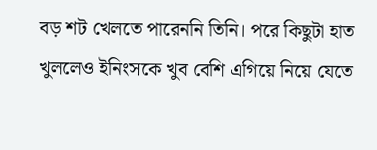বড় শট খেলতে পারেননি তিনি। পরে কিছুটা হাত খুললেও ইনিংসকে খুব বেশি এগিয়ে নিয়ে যেতে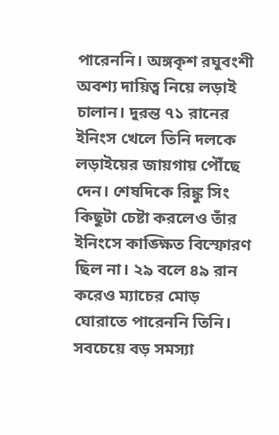পারেননি। অঙ্গকৃশ রঘুবংশী অবশ্য দায়িত্ব নিয়ে লড়াই চালান। দুরন্ত ৭১ রানের ইনিংস খেলে তিনি দলকে লড়াইয়ের জায়গায় পৌঁছে দেন। শেষদিকে রিঙ্কু সিং কিছুটা চেষ্টা করলেও তাঁর ইনিংসে কাঙ্ক্ষিত বিস্ফোরণ ছিল না। ২৯ বলে ৪৯ রান করেও ম্যাচের মোড় ঘোরাতে পারেননি তিনি।
সবচেয়ে বড় সমস্যা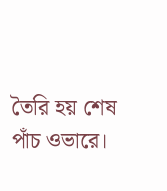তৈরি হয় শেষ পাঁচ ওভারে।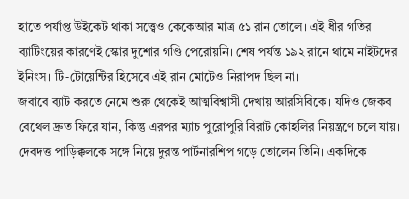হাতে পর্যাপ্ত উইকেট থাকা সত্ত্বেও কেকেআর মাত্র ৫১ রান তোলে। এই ধীর গতির ব্যাটিংয়ের কারণেই স্কোর দুশোর গণ্ডি পেরোয়নি। শেষ পর্যন্ত ১৯২ রানে থামে নাইটদের ইনিংস। টি-টোয়েন্টির হিসেবে এই রান মোটেও নিরাপদ ছিল না।
জবাবে ব্যাট করতে নেমে শুরু থেকেই আত্মবিশ্বাসী দেখায় আরসিবিকে। যদিও জেকব বেথেল দ্রুত ফিরে যান, কিন্তু এরপর ম্যাচ পুরোপুরি বিরাট কোহলির নিয়ন্ত্রণে চলে যায়। দেবদত্ত পাড়িক্কলকে সঙ্গে নিয়ে দুরন্ত পার্টনারশিপ গড়ে তোলেন তিনি। একদিকে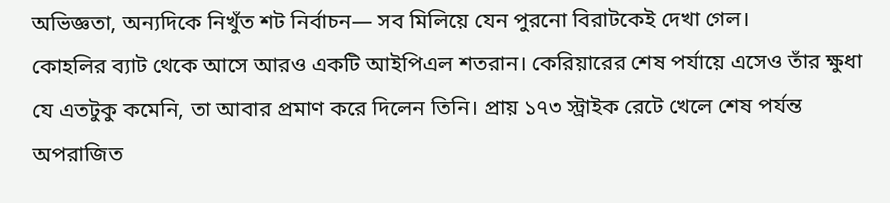অভিজ্ঞতা, অন্যদিকে নিখুঁত শট নির্বাচন— সব মিলিয়ে যেন পুরনো বিরাটকেই দেখা গেল।
কোহলির ব্যাট থেকে আসে আরও একটি আইপিএল শতরান। কেরিয়ারের শেষ পর্যায়ে এসেও তাঁর ক্ষুধা যে এতটুকু কমেনি, তা আবার প্রমাণ করে দিলেন তিনি। প্রায় ১৭৩ স্ট্রাইক রেটে খেলে শেষ পর্যন্ত অপরাজিত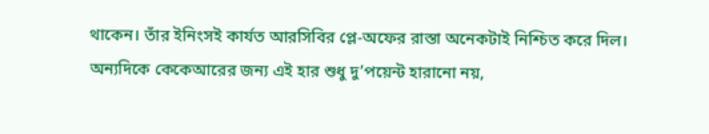থাকেন। তাঁর ইনিংসই কার্যত আরসিবির প্লে-অফের রাস্তা অনেকটাই নিশ্চিত করে দিল।
অন্যদিকে কেকেআরের জন্য এই হার শুধু দু’পয়েন্ট হারানো নয়,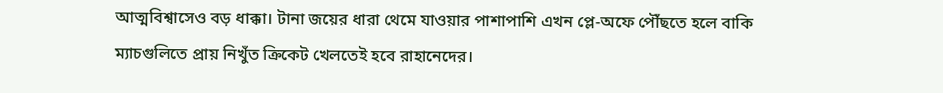আত্মবিশ্বাসেও বড় ধাক্কা। টানা জয়ের ধারা থেমে যাওয়ার পাশাপাশি এখন প্লে-অফে পৌঁছতে হলে বাকি ম্যাচগুলিতে প্রায় নিখুঁত ক্রিকেট খেলতেই হবে রাহানেদের।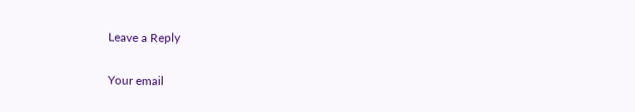Leave a Reply

Your email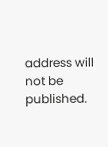address will not be published.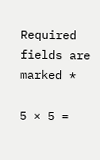Required fields are marked *

5 × 5 =